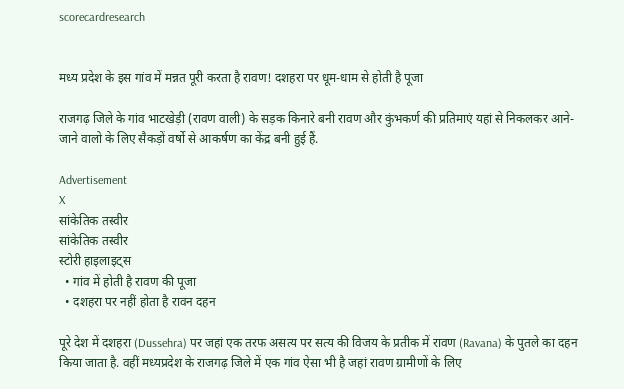scorecardresearch


मध्य प्रदेश के इस गांव में मन्नत पूरी करता है रावण! दशहरा पर धूम-धाम से होती है पूजा

राजगढ़ जिले के गांव भाटखेड़ी (रावण वाली) के सड़क किनारे बनी रावण और कुंभकर्ण की प्रतिमाएं यहां से निकलकर आने-जाने वालो के लिए सैकड़ों वर्षो से आकर्षण का केंद्र बनी हुई हैं.

Advertisement
X
सांकेतिक तस्वीर
सांकेतिक तस्वीर
स्टोरी हाइलाइट्स
  • गांव में होती है रावण की पूजा
  • दशहरा पर नहीं होता है रावन दहन

पूरे देश में दशहरा (Dussehra) पर जहां एक तरफ असत्य पर सत्य की विजय के प्रतीक में रावण (Ravana) के पुतले का दहन किया जाता है. वहीं मध्यप्रदेश के राजगढ़ जिले में एक गांव ऐसा भी है जहां रावण ग्रामीणों के लिए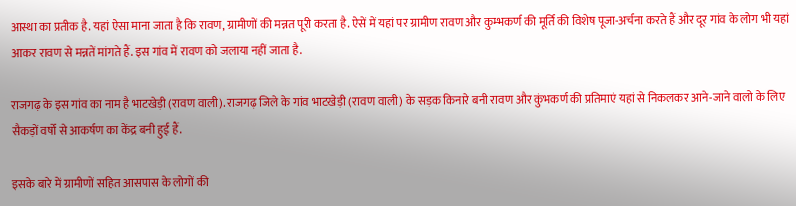आस्था का प्रतीक है. यहां ऐसा माना जाता है कि रावण, ग्रामीणों की मन्नत पूरी करता है. ऐसें में यहां पर ग्रामीण रावण और कुम्भकर्ण की मूर्ति की विशेष पूजा-अर्चना करते हैं और दूर गांव के लोग भी यहां आकर रावण से मन्नतें मांगते हैं. इस गांव में रावण को जलाया नहीं जाता है.

राजगढ़ के इस गांव का नाम है भाटखेड़ी (रावण वाली). राजगढ़ जिले के गांव भाटखेड़ी (रावण वाली) के सड़क किनारे बनी रावण और कुंभकर्ण की प्रतिमाएं यहां से निकलकर आने-जाने वालो के लिए सैकड़ों वर्षो से आकर्षण का केंद्र बनी हुई हैं.

इसके बारे में ग्रामीणों सहित आसपास के लोगों की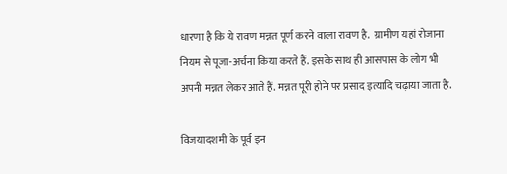धारणा है कि ये रावण मन्नत पूर्ण करने वाला रावण है.  ग्रामीण यहां रोजाना नियम से पूजा-अर्चना किया करते हैं. इसके साथ ही आसपास के लोग भी अपनी मन्नत लेकर आते हैं. मन्नत पूरी होने पर प्रसाद इत्यादि चढ़ाया जाता है.

विजयादशमी के पूर्व इन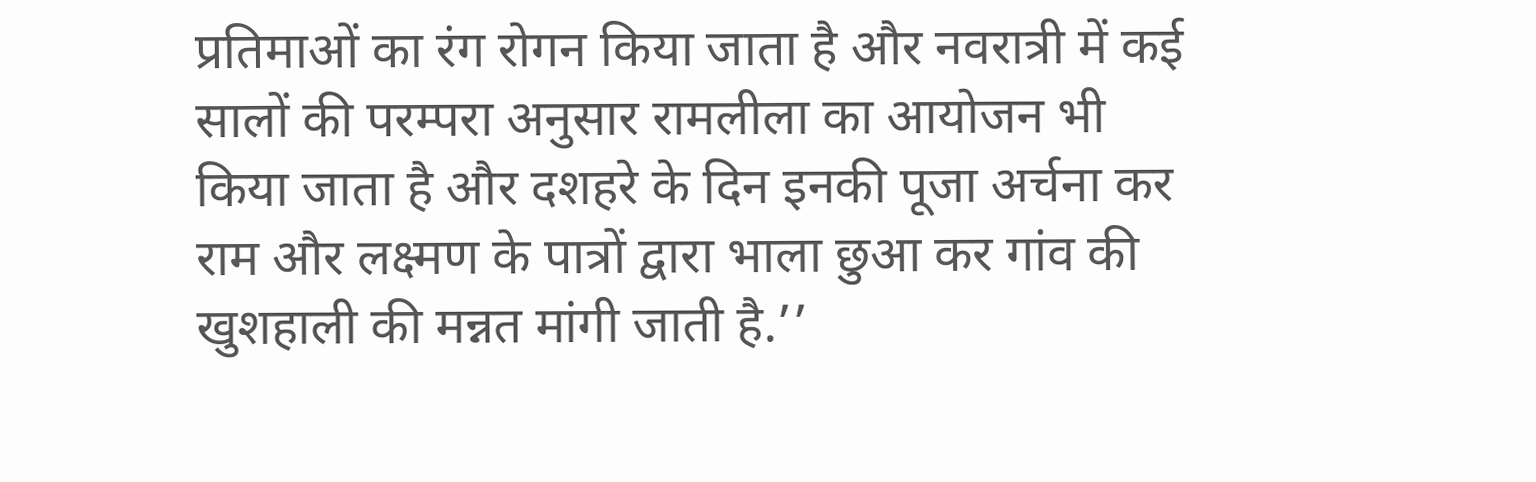प्रतिमाओं का रंग रोगन किया जाता है और नवरात्री में कई सालों की परम्परा अनुसार रामलीला का आयोजन भी किया जाता है और दशहरे के दिन इनकी पूजा अर्चना कर राम और लक्ष्मण के पात्रों द्वारा भाला छुआ कर गांव की खुशहाली की मन्नत मांगी जाती है.’’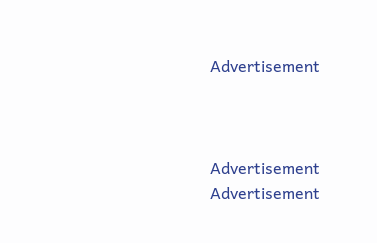Advertisement



Advertisement
Advertisement